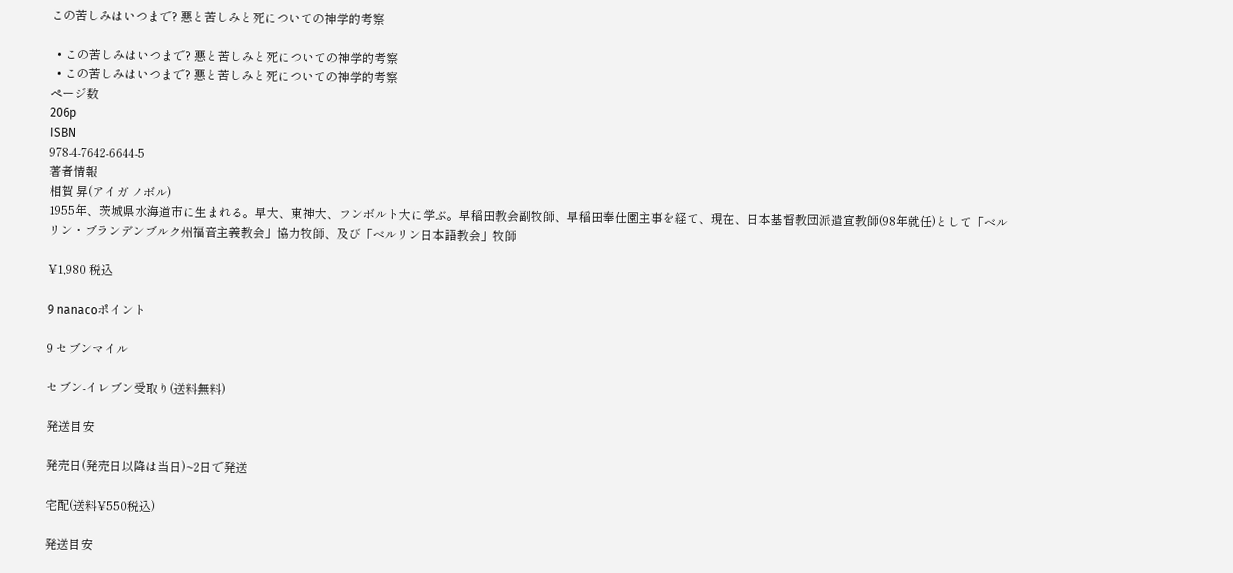この苦しみはいつまで? 悪と苦しみと死についての神学的考察

  • この苦しみはいつまで? 悪と苦しみと死についての神学的考察
  • この苦しみはいつまで? 悪と苦しみと死についての神学的考察
ページ数
206p
ISBN
978-4-7642-6644-5
著者情報
相賀 昇(アイガ ノボル)
1955年、茨城県水海道市に生まれる。早大、東神大、フンボルト大に学ぶ。早稲田教会副牧師、早稲田奉仕園主事を経て、現在、日本基督教団派遣宣教師(98年就任)として「ベルリン・ブランデンブルク州福音主義教会」協力牧師、及び「ベルリン日本語教会」牧師

¥1,980 税込

9 nanacoポイント

9 セブンマイル

セブン-イレブン受取り(送料無料)

発送目安

発売日(発売日以降は当日)~2日で発送

宅配(送料¥550税込)

発送目安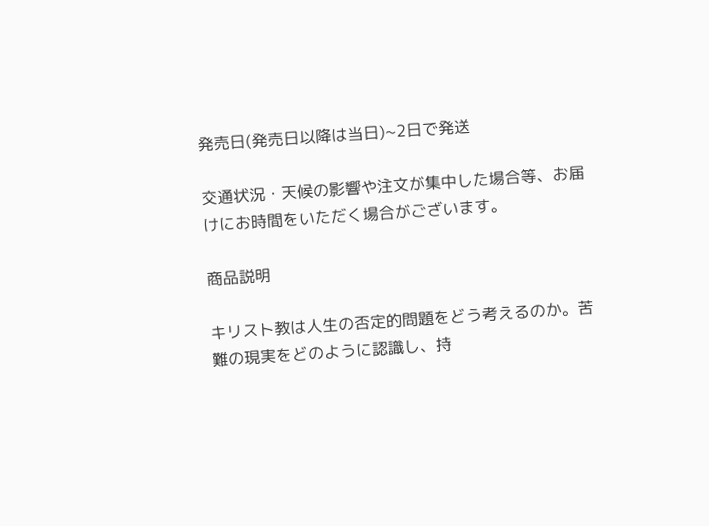発売日(発売日以降は当日)~2日で発送

交通状況・天候の影響や注文が集中した場合等、お届けにお時間をいただく場合がございます。

商品説明

キリスト教は人生の否定的問題をどう考えるのか。苦難の現実をどのように認識し、持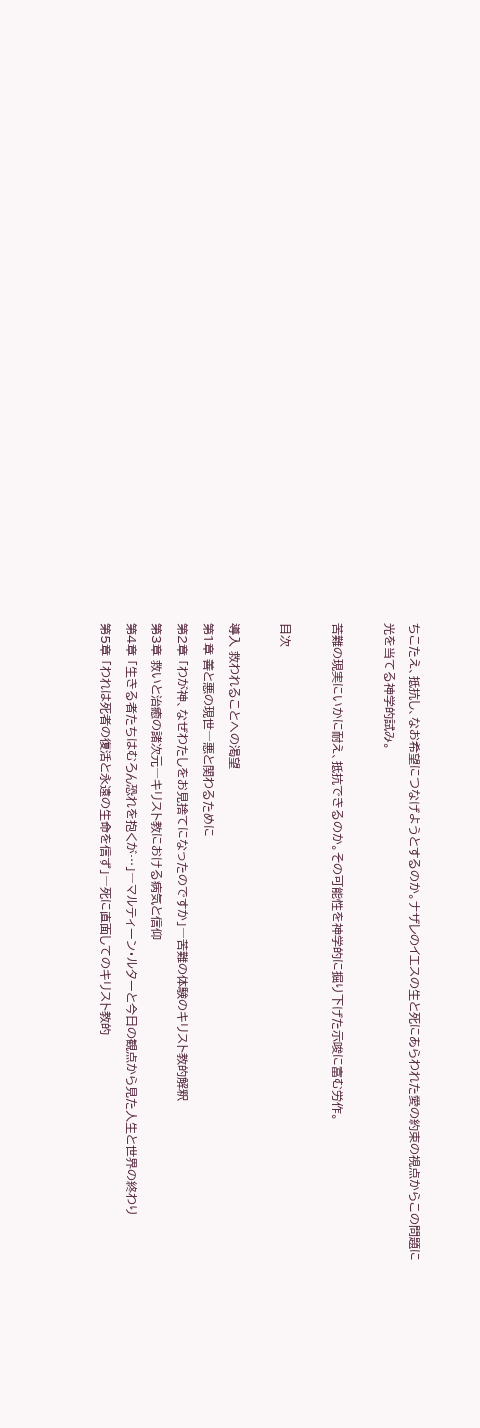ちこたえ、抵抗し、なお希望につなげようとするのか。ナザレのイエスの生と死にあらわれた愛の約束の視点からこの問題に光を当てる神学的試み。

苦難の現実にいかに耐え、抵抗できるのか。その可能性を神学的に掘り下げた示唆に富む労作。

目次

導入 救われることへの渇望
第1章 善と悪の現世―悪と関わるために
第2章 「わが神、なぜわたしをお見捨てになったのですか」―苦難の体験のキリスト教的解釈
第3章 救いと治癒の諸次元―キリスト教における病気と信仰
第4章 「生きる者たちはむろん恐れを抱くが…」―マルティーン・ルターと今日の観点から見た人生と世界の終わり
第5章 「われは死者の復活と永遠の生命を信ず」―死に直面してのキリスト教的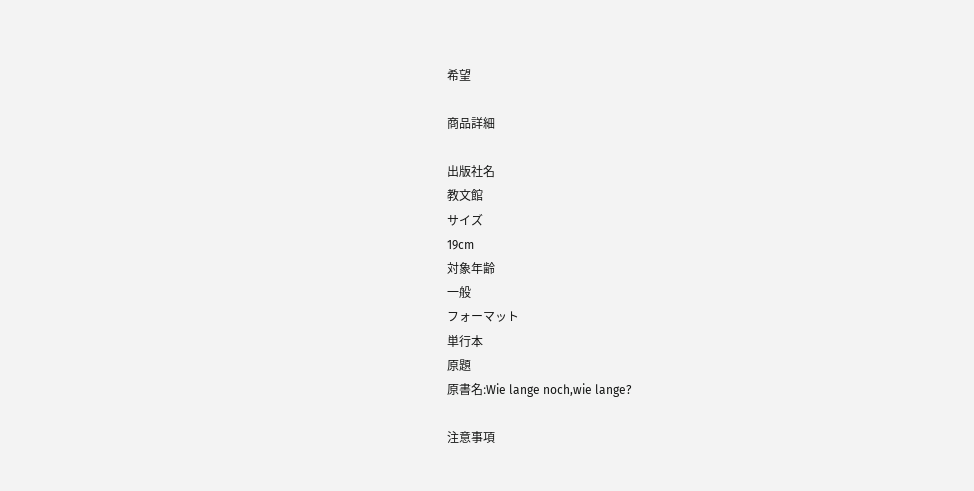希望

商品詳細

出版社名
教文館
サイズ
19cm
対象年齢
一般
フォーマット
単行本
原題
原書名:Wie lange noch,wie lange?

注意事項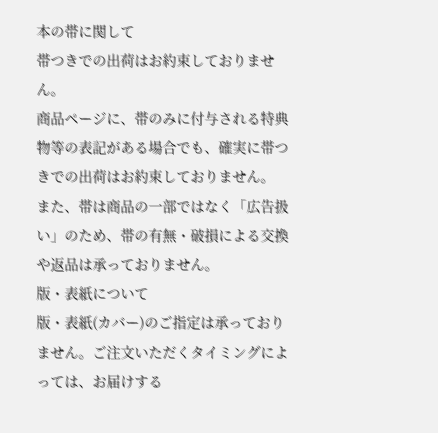本の帯に関して
帯つきでの出荷はお約束しておりません。
商品ページに、帯のみに付与される特典物等の表記がある場合でも、確実に帯つきでの出荷はお約束しておりません。
また、帯は商品の一部ではなく「広告扱い」のため、帯の有無・破損による交換や返品は承っておりません。
版・表紙について
版・表紙(カバー)のご指定は承っておりません。ご注文いただくタイミングによっては、お届けする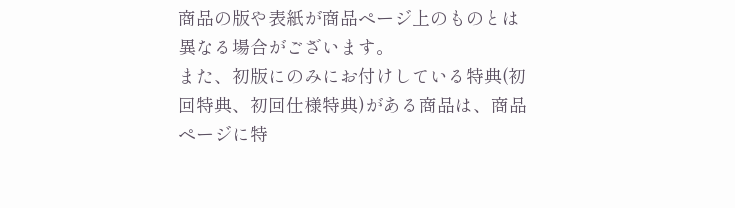商品の版や表紙が商品ページ上のものとは異なる場合がございます。
また、初版にのみにお付けしている特典(初回特典、初回仕様特典)がある商品は、商品ページに特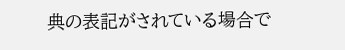典の表記がされている場合で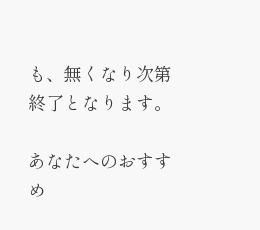も、無くなり次第終了となります。

あなたへのおすすめ